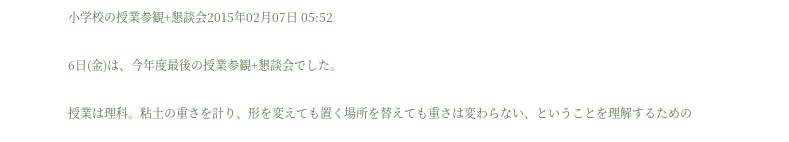小学校の授業参観+懇談会2015年02月07日 05:52

6日(金)は、今年度最後の授業参観+懇談会でした。

授業は理科。粘土の重さを計り、形を変えても置く場所を替えても重さは変わらない、ということを理解するための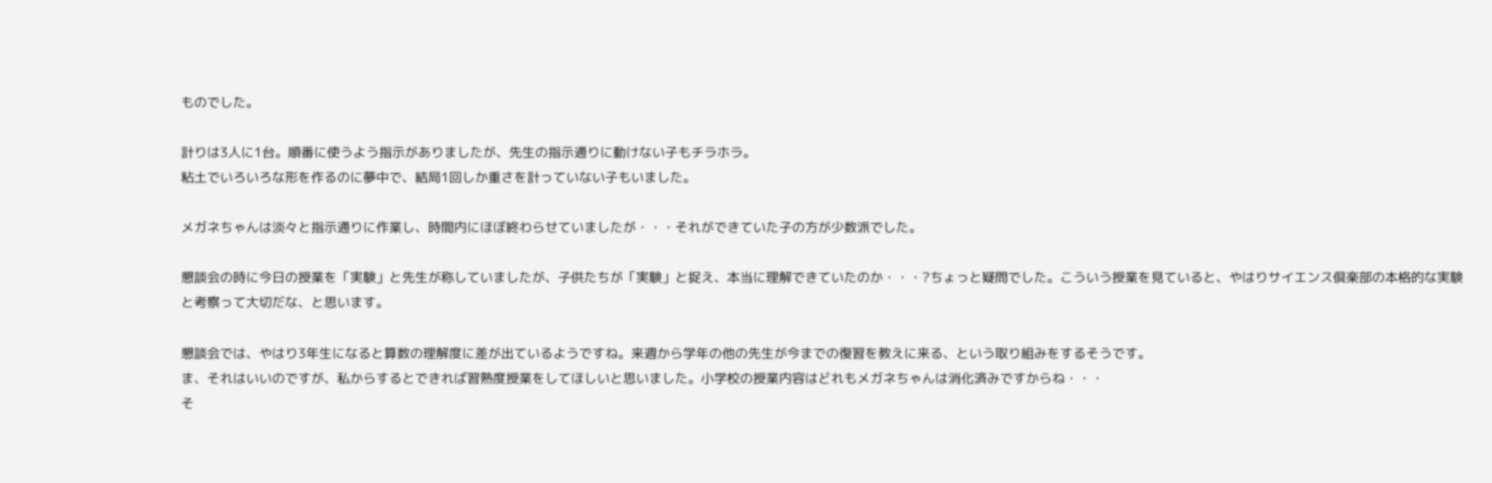ものでした。

計りは3人に1台。順番に使うよう指示がありましたが、先生の指示通りに動けない子もチラホラ。
粘土でいろいろな形を作るのに夢中で、結局1回しか重さを計っていない子もいました。

メガネちゃんは淡々と指示通りに作業し、時間内にほぼ終わらせていましたが・・・それができていた子の方が少数派でした。

懇談会の時に今日の授業を「実験」と先生が称していましたが、子供たちが「実験」と捉え、本当に理解できていたのか・・・?ちょっと疑問でした。こういう授業を見ていると、やはりサイエンス倶楽部の本格的な実験と考察って大切だな、と思います。

懇談会では、やはり3年生になると算数の理解度に差が出ているようですね。来週から学年の他の先生が今までの復習を教えに来る、という取り組みをするそうです。
ま、それはいいのですが、私からするとできれば習熟度授業をしてほしいと思いました。小学校の授業内容はどれもメガネちゃんは消化済みですからね・・・
そ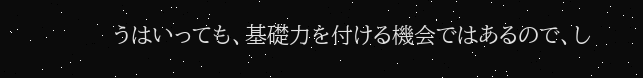うはいっても、基礎力を付ける機会ではあるので、し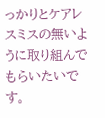っかりとケアレスミスの無いように取り組んでもらいたいです。